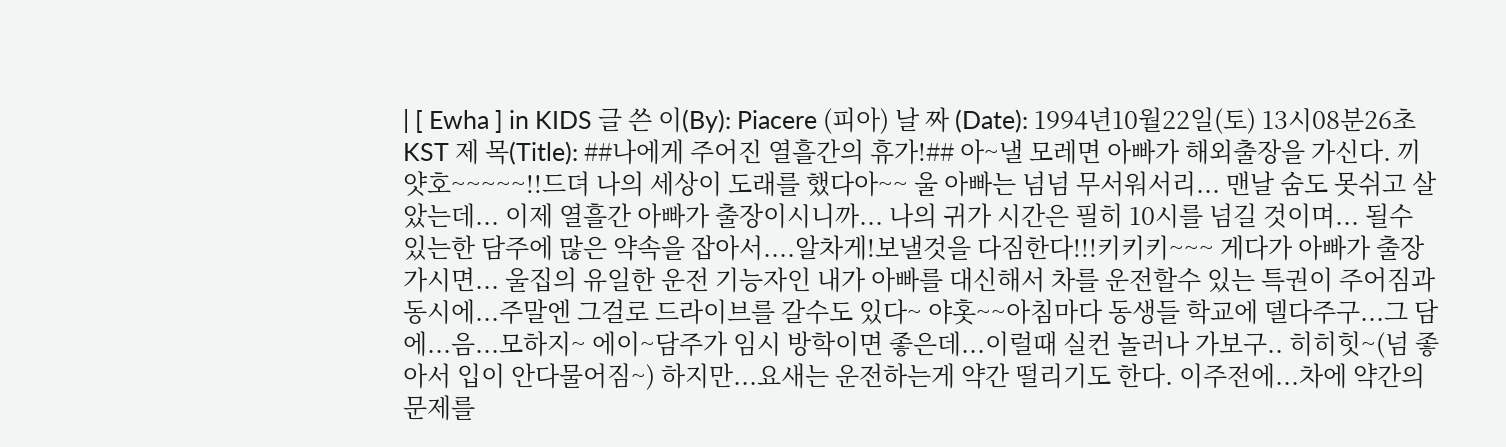| [ Ewha ] in KIDS 글 쓴 이(By): Piacere (피아) 날 짜 (Date): 1994년10월22일(토) 13시08분26초 KST 제 목(Title): ##나에게 주어진 열흘간의 휴가!## 아~낼 모레면 아빠가 해외출장을 가신다. 끼얏호~~~~~!!드뎌 나의 세상이 도래를 했다아~~ 울 아빠는 넘넘 무서워서리... 맨날 숨도 못쉬고 살았는데... 이제 열흘간 아빠가 출장이시니까... 나의 귀가 시간은 필히 10시를 넘길 것이며... 될수 있는한 담주에 많은 약속을 잡아서....알차게!보낼것을 다짐한다!!!키키키~~~ 게다가 아빠가 출장 가시면... 울집의 유일한 운전 기능자인 내가 아빠를 대신해서 차를 운전할수 있는 특권이 주어짐과 동시에...주말엔 그걸로 드라이브를 갈수도 있다~ 야홋~~아침마다 동생들 학교에 델다주구...그 담에...음...모하지~ 에이~담주가 임시 방학이면 좋은데...이럴때 실컨 놀러나 가보구.. 히히힛~(넘 좋아서 입이 안다물어짐~) 하지만...요새는 운전하는게 약간 떨리기도 한다. 이주전에...차에 약간의 문제를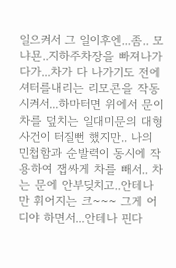일으켜서 그 일이후엔...좀.. 모냐묜..지하주차장을 빠져나가다가...차가 다 나가기도 전에 셔터를내리는 리모콘을 작동시켜서...하마터면 위에서 문이 차를 덮치는 일대미문의 대형 사건이 터질뻔 했지만.. 나의 민첩함과 순발력이 동시에 작용하여 잽싸게 차를 빼서.. 차는 문에 안부딪치고..안테나만 휘어지는 크~~~ 그게 어디야 하면서...안테나 핀다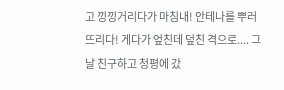고 낑낑거리다가 마침내! 안테나를 뿌러뜨리다! 게다가 엎친데 덮친 격으로.... 그날 친구하고 청평에 갔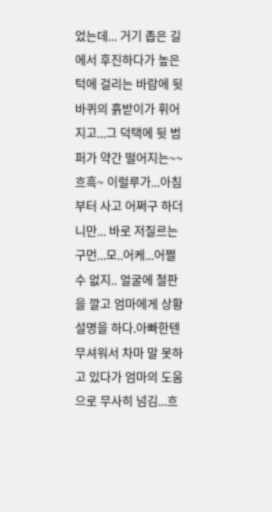었는데... 거기 좁은 길에서 후진하다가 높은 턱에 걸리는 바람에 뒷바퀴의 흙받이가 휘어지고...그 덕택에 뒷 범퍼가 약간 떨어지는~~흐흑~ 이럴루가...아침부터 사고 어쩌구 하더니만... 바로 저질르는 구먼...모..어케...어쩔수 없지.. 얼굴에 철판을 깔고 엄마에게 상황설명을 하다.아빠한텐 무셔워서 차마 말 못하고 있다가 엄마의 도움으로 무사히 넘김...흐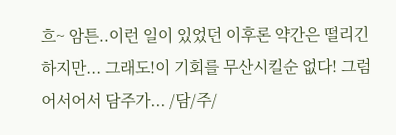흐~ 암튼..이런 일이 있었던 이후론 약간은 떨리긴 하지만... 그래도!이 기회를 무산시킬순 없다! 그럼 어서어서 담주가... /담/주/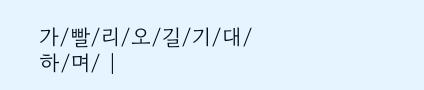가/빨/리/오/길/기/대/하/며/ |